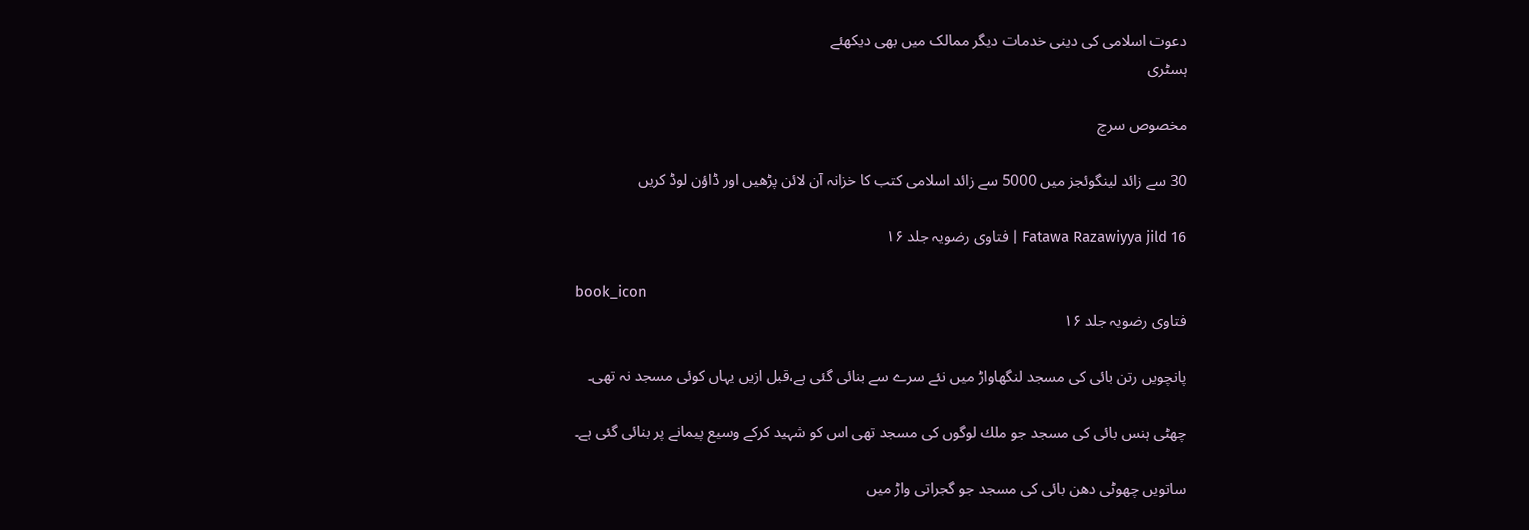دعوت اسلامی کی دینی خدمات دیگر ممالک میں بھی دیکھئے
ہسٹری

مخصوص سرچ

30 سے زائد لینگوئجز میں 5000 سے زائد اسلامی کتب کا خزانہ آن لائن پڑھیں اور ڈاؤن لوڈ کریں

Fatawa Razawiyya jild 16 | فتاوی رضویہ جلد ۱۶

book_icon
فتاوی رضویہ جلد ۱۶

پانچویں رتن بائی کی مسجد لنگھاواڑ میں نئے سرے سے بنائی گئی ہے،قبل ازیں یہاں کوئی مسجد نہ تھی۔

چھٹی ہنس بائی کی مسجد جو ملك لوگوں کی مسجد تھی اس کو شہید کرکے وسیع پیمانے پر بنائی گئی ہے۔

ساتویں چھوٹی دھن بائی کی مسجد جو گجراتی واڑ میں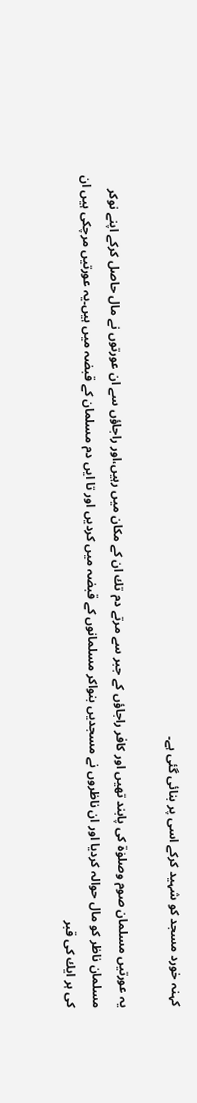کہنہ خورد مسجد کو شہید کرکے اسی پر بنائی گئی ہے۔

یہ عورتیں مسلمان صوم وصلوٰۃ کی پابند تھیں اور کافر راجاؤں کے جبر سے مرتے دم تك ان کے مکان میں رہیں،اور راجاؤں سے ان عورتوں نے مال حاصل کرکے اپنے نوکر مسلمان ناظر کو مال حوالہ کردیا اور ان ناظروں نے مسجدیں بنواکر مسلمانوں کے قبضہ میں کردیں اور تا ایں دم مسلمان کے قبضہ میں ہیں۔یہ عورتیں مرچکی ہیں ان کی ہر ایك کی قبر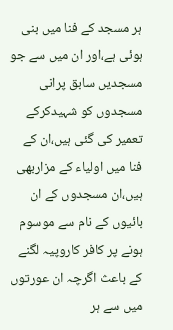ہر مسجد کے فنا میں بنی ہوئی ہے،اور ان میں سے جو مسجدیں سابق پرانی مسجدوں کو شہیدکرکے تعمیر کی گئی ہیں،ان کے فنا میں اولیاء کے مزاربھی ہیں،ان مسجدوں کے ان بائیوں کے نام سے موسوم ہونے پر کافر کاروپیہ لگنے کے باعث اگرچہ ان عورتوں میں سے ہر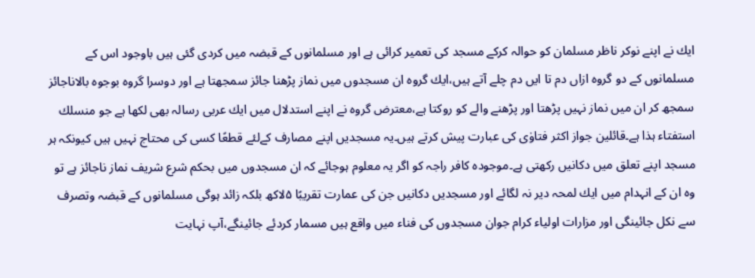ایك نے اپنے نوکر ناظر مسلمان کو حوالہ کرکے مسجد کی تعمیر کرائی ہے اور مسلمانوں کے قبضہ میں کردی گئی ہیں باوجود اس کے مسلمانوں کے دو گروہ ازاں دم تا ایں دم چلے آتے ہیں،ایك گروہ ان مسجدوں میں نماز پڑھنا جائز سمجھتا ہے اور دوسرا گروہ بوجوہ بالاناجائز سمجھ کر ان میں نماز نہیں پڑھتا اور پڑھنے والے کو روکتا ہے،معترض گروہ نے اپنے استدلال میں ایك عربی رسالہ بھی لکھا ہے جو منسلك استفتاء ہذا ہے۔قائلین جواز اکثر فتاوٰی کی عبارت پیش کرتے ہیں۔یہ مسجدیں اپنے مصارف کےلئے قطعًا کسی کی محتاج نہیں ہیں کیونکہ ہر مسجد اپنے تعلق میں دکانیں رکھتی ہے۔موجودہ کافر راجہ کو اگر یہ معلوم ہوجائے کہ ان مسجدوں میں بحکم شرع شریف نماز ناجائز ہے تو وہ ان کے انہدام میں ایك لمحہ دیر نہ لگائے اور مسجدیں دکانیں جن کی عمارت تقریبًا ۵لاکھ بلکہ زائد ہوگی مسلمانوں کے قبضہ وتصرف سے نکل جائینگی اور مزارات اولیاء کرام جوان مسجدوں کی فناء میں واقع ہیں مسمار کردئے جائینگے،آپ نہایت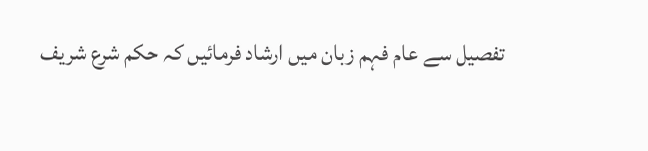تفصیل سے عام فہم زبان میں ارشاد فرمائیں کہ حکم شرع شریف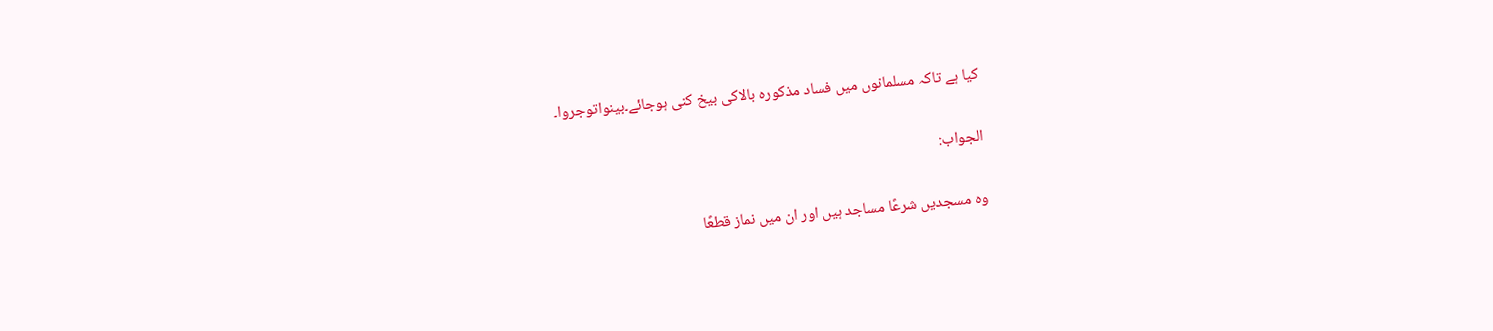کیا ہے تاکہ مسلمانوں میں فساد مذکورہ بالاکی بیخ کنی ہوجائے۔بینواتوجروا۔

الجواب:

وہ مسجدیں شرعًا مساجد ہیں اور ان میں نماز قطعًا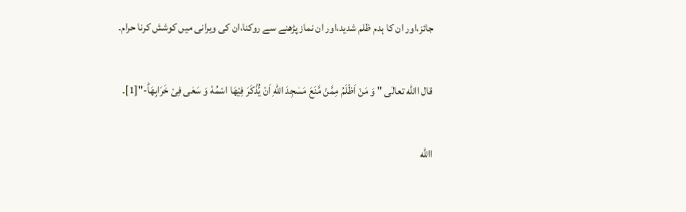جائز،اور ان کا ہدم ظلم شدید،اور ان نماز پڑھنے سے روکنا،ان کی ویرانی میں کوشش کرنا حرام۔

قال االله تعالٰی " وَ مَنْ اَظْلَمُ مِمَّنْ مَّنَعَ مَسٰجِدَ اللّٰهِ اَنْ یُّذْكَرَ فِیْهَا اسْمُهٗ وَ سَعٰى فِیْ خَرَابِهَاؕ-"[1]۔

االله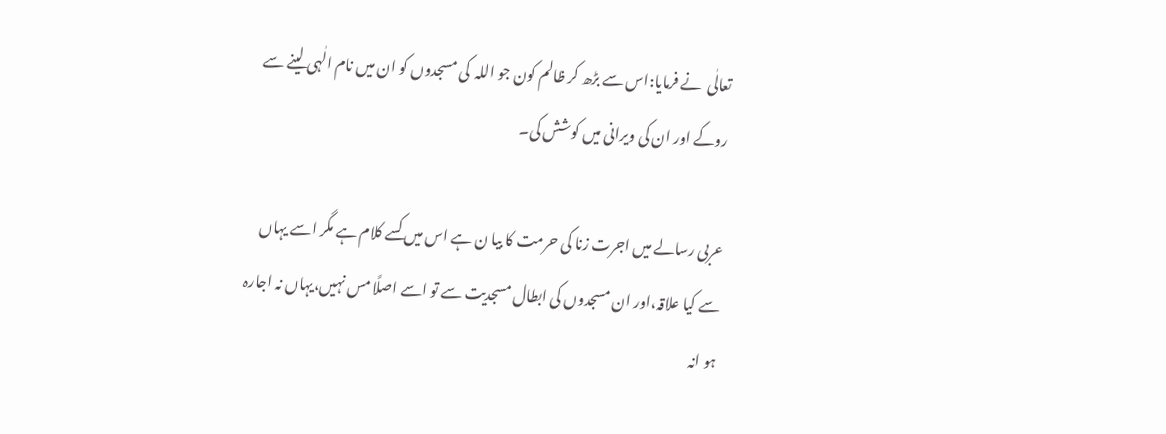تعالٰی  نے فرمایا:اس سے بڑھ کر ظالم کون جو اللہ  کی مسجدوں کو ان میں نام الٰہی لینے سے روکے اور ان کی ویرانی میں کوشش کی۔

عربی رسالے میں اجرت زنا کی حرمت کا بیا ن ہے اس میں کسے کلام ہے مگر اسے یہاں سے کیا علاقہ،اور ان مسجدوں کی ابطال مسجدیت سے تو اسے اصلًا مس نہیں،یہاں نہ اجارہ ہو انہ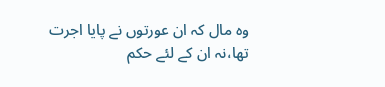وہ مال کہ ان عورتوں نے پایا اجرت تھا،نہ ان کے لئے حکم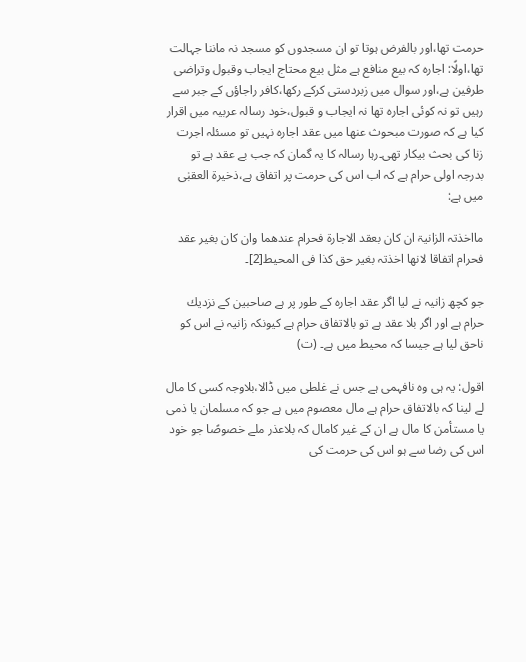حرمت تھا،اور بالفرض ہوتا تو ان مسجدوں کو مسجد نہ ماننا جہالت تھا،اولًا: اجارہ کہ بیع منافع ہے مثل بیع محتاج ایجاب وقبول وتراضی طرفین ہے،اور سوال میں زبردستی کرکے رکھا،کافر راجاؤں کے جبر سے رہیں تو نہ کوئی اجارہ تھا نہ ایجاب و قبول،خود رسالہ عربیہ میں اقرار کیا ہے کہ صورت مبحوث عنھا میں عقد اجارہ نہیں تو مسئلہ اجرت زنا کی بحث بیکار تھی۔رہا رسالہ کا یہ گمان کہ جب بے عقد ہے تو بدرجہ اولی حرام ہے کہ اب اس کی حرمت پر اتفاق ہے،ذخیرۃ العقبٰی میں ہے:

مااخذتہ الزانیۃ ان کان بعقد الاجارۃ فحرام عندھما وان کان بغیر عقد فحرام اتفاقا لانھا اخذتہ بغیر حق کذا فی المحیط[2]۔

جو کچھ زانیہ نے لیا اگر عقد اجارہ کے طور پر ہے صاحبین کے نزدیك حرام ہے اور اگر بلا عقد ہے تو بالاتفاق حرام ہے کیونکہ زانیہ نے اس کو ناحق لیا ہے جیسا کہ محیط میں ہے۔ (ت)

اقول: یہ ہی وہ نافہمی ہے جس نے غلطی میں ڈالا،بلاوجہ کسی کا مال لے لینا کہ بالاتفاق حرام ہے مال معصوم میں ہے جو کہ مسلمان یا ذمی یا مستأمن کا مال ہے ان کے غیر کامال کہ بلاعذر ملے خصوصًا جو خود اس کی رضا سے ہو اس کی حرمت کی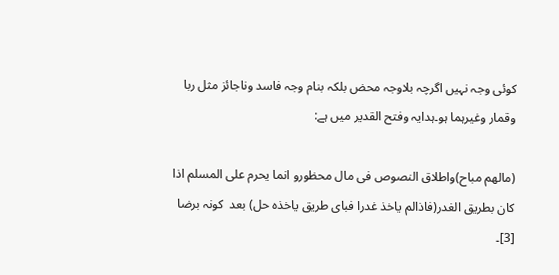کوئی وجہ نہیں اگرچہ بلاوجہ محض بلکہ بنام وجہ فاسد وناجائز مثل ربا وقمار وغیرہما ہو۔ہدایہ وفتح القدیر میں ہے:

(مالھم مباح)واطلاق النصوص فی مال محظورو انما یحرم علی المسلم اذا کان بطریق الغدر(فاذالم یاخذ غدرا فبای طریق یاخذہ حل) بعد  کونہ برضا [3]۔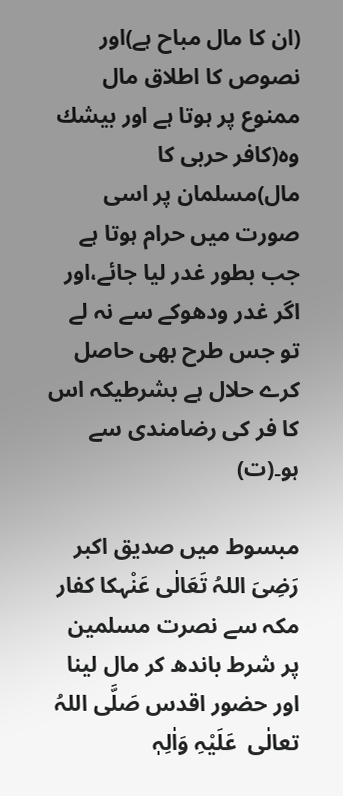(ان کا مال مباح ہے)اور نصوص کا اطلاق مال ممنوع پر ہوتا ہے اور بیشك وہ(کافر حربی کا مال)مسلمان پر اسی صورت میں حرام ہوتا ہے جب بطور غدر لیا جائے،اور اگر غدر ودھوکے سے نہ لے تو جس طرح بھی حاصل کرے حلال ہے بشرطیکہ اس کا فر کی رضامندی سے ہو۔(ت)

مبسوط میں صدیق اکبر رَضِیَ اللہُ تَعَالٰی عَنْہکا کفار مکہ سے نصرت مسلمین پر شرط باندھ کر مال لینا اور حضور اقدس صَلَّی اللہُ تعالٰی  عَلَیْہِ وَاٰلِہٖ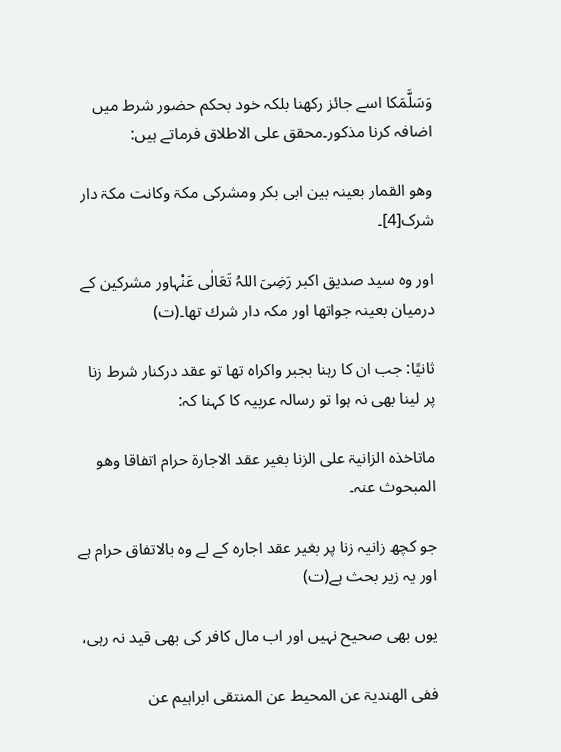وَسَلَّمَکا اسے جائز رکھنا بلکہ خود بحکم حضور شرط میں اضافہ کرنا مذکور۔محقق علی الاطلاق فرماتے ہیں:

وھو القمار بعینہ بین ابی بکر ومشرکی مکۃ وکانت مکۃ دار شرک[4]۔

اور وہ سید صدیق اکبر رَضِیَ اللہُ تَعَالٰی عَنْہاور مشرکین کے درمیان بعینہ جواتھا اور مکہ دار شرك تھا۔(ت)

ثانیًا: جب ان کا رہنا بجبر واکراہ تھا تو عقد درکنار شرط زنا پر لینا بھی نہ ہوا تو رسالہ عربیہ کا کہنا کہ:

ماتاخذہ الزانیۃ علی الزنا بغیر عقد الاجارۃ حرام اتفاقا وھو المبحوث عنہ۔

جو کچھ زانیہ زنا پر بغیر عقد اجارہ کے لے وہ بالاتفاق حرام ہے اور یہ زیر بحث ہے(ت)

یوں بھی صحیح نہیں اور اب مال کافر کی بھی قید نہ رہی،

ففی الھندیۃ عن المحیط عن المنتقی ابراہیم عن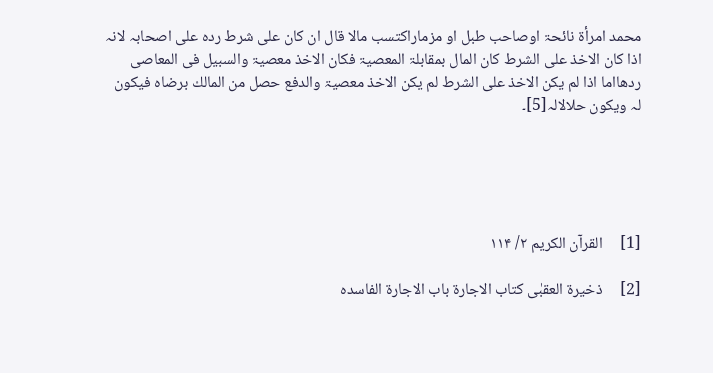محمد امرأۃ نائحۃ اوصاحب طبل او مزماراکتسب مالا قال ان کان علی شرط ردہ علی اصحابہ لانہ اذا کان الاخذ علی الشرط کان المال بمقابلۃ المعصیۃ فکان الاخذ معصیۃ والسبیل فی المعاصی ردھااما اذا لم یکن الاخذ علی الشرط لم یکن الاخذ معصیۃ والدفع حصل من المالك برضاہ فیکون لہ ویکون حلالالہ[5]۔





[1]     القرآن الکریم ۲/ ۱۱۴

[2]     ذخیرۃ العقبٰی کتاب الاجارۃ باب الاجارۃ الفاسدہ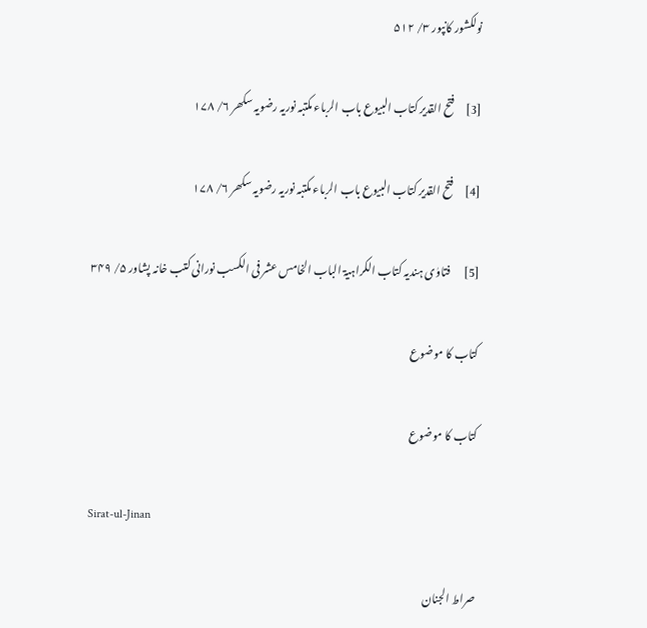نولکشور کانپور ۳/ ۵۱۲

[3]     فتح القدیر کتاب البیوع باب الرباء مکتبہ نوریہ رضویہ سکھر ۶/ ۱۷۸

[4]     فتح القدیر کتاب البیوع باب الرباء مکتبہ نوریہ رضویہ سکھر ۶/ ۱۷۸

[5]      فتاوٰی ہندیہ کتاب الکراہیۃ الباب الخامس عشر فی الکسب نورانی کتب خانہ پشاور ۵/ ۳۴۹

کتاب کا موضوع

کتاب کا موضوع

Sirat-ul-Jinan

صراط الجنان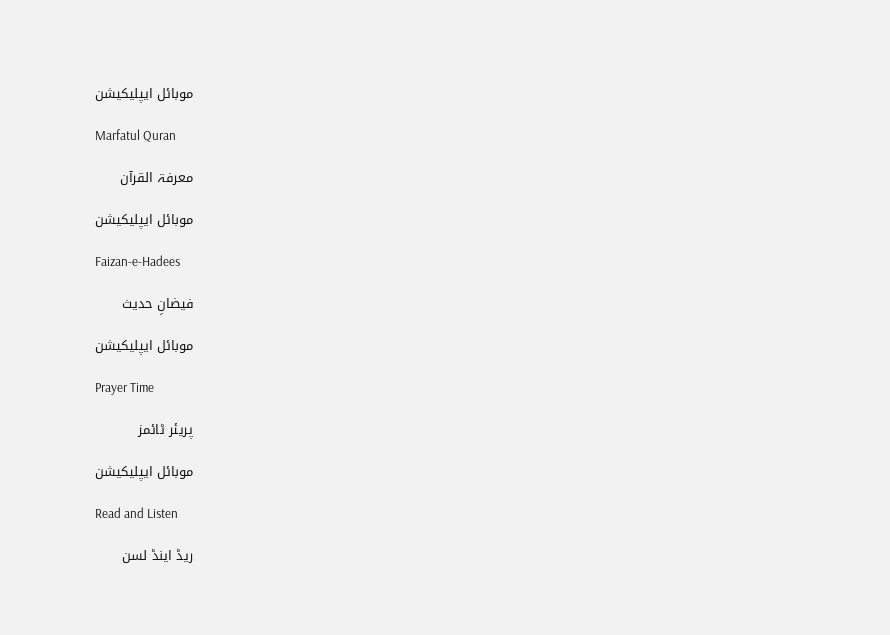موبائل ایپلیکیشن

Marfatul Quran

معرفۃ القرآن

موبائل ایپلیکیشن

Faizan-e-Hadees

فیضانِ حدیث

موبائل ایپلیکیشن

Prayer Time

پریئر ٹائمز

موبائل ایپلیکیشن

Read and Listen

ریڈ اینڈ لسن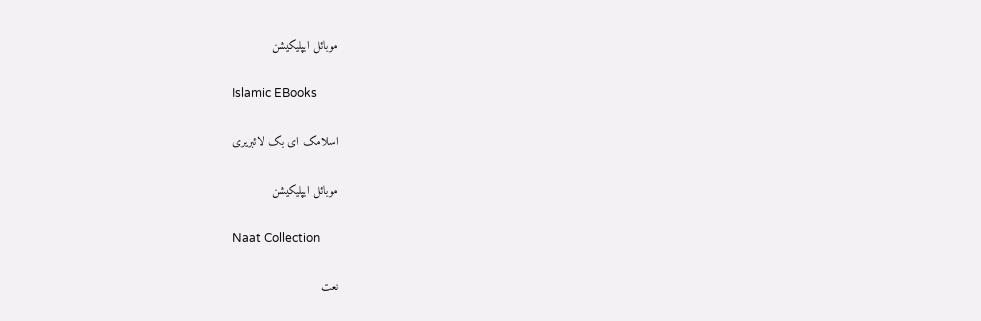موبائل ایپلیکیشن

Islamic EBooks

اسلامک ای بک لائبریری

موبائل ایپلیکیشن

Naat Collection

نعت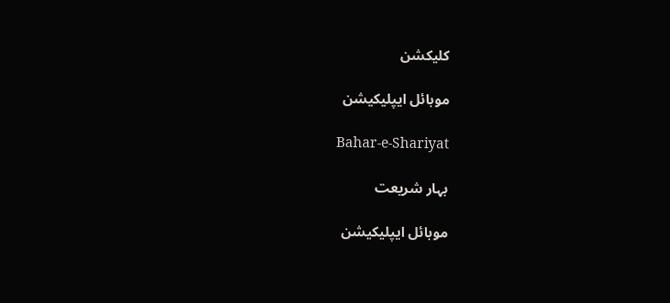کلیکشن

موبائل ایپلیکیشن

Bahar-e-Shariyat

بہار شریعت

موبائل ایپلیکیشن